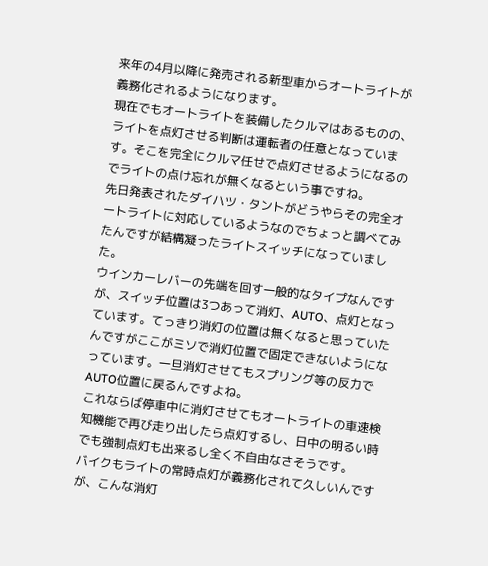来年の4月以降に発売される新型車からオートライトが義務化されるようになります。
現在でもオートライトを装備したクルマはあるものの、ライトを点灯させる判断は運転者の任意となっています。そこを完全にクルマ任せで点灯させるようになるのでライトの点け忘れが無くなるという事ですね。
先日発表されたダイハツ・タントがどうやらその完全オートライトに対応しているようなのでちょっと調べてみたんですが結構凝ったライトスイッチになっていました。
ウインカーレバーの先端を回す一般的なタイプなんですが、スイッチ位置は3つあって消灯、AUTO、点灯となっています。てっきり消灯の位置は無くなると思っていたんですがここがミソで消灯位置で固定できないようになっています。一旦消灯させてもスプリング等の反力でAUTO位置に戻るんですよね。
これならば停車中に消灯させてもオートライトの車速検知機能で再び走り出したら点灯するし、日中の明るい時でも強制点灯も出来るし全く不自由なさそうです。
バイクもライトの常時点灯が義務化されて久しいんですが、こんな消灯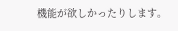機能が欲しかったりします。